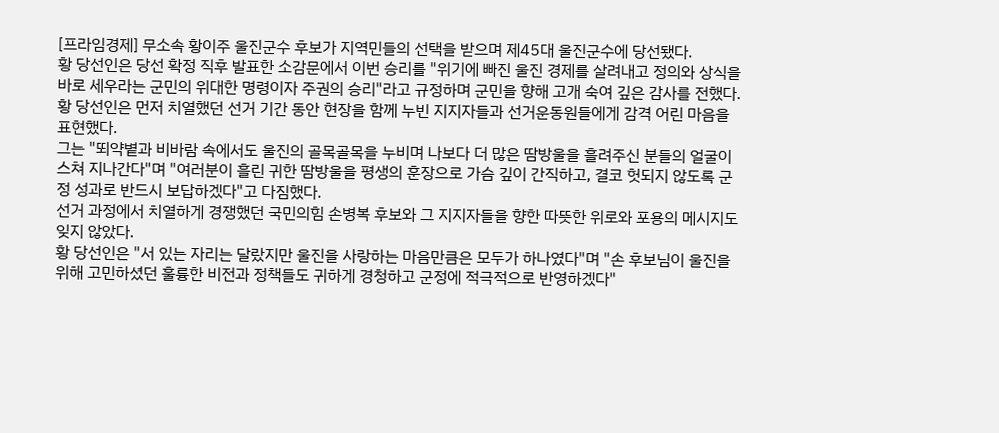[프라임경제] 무소속 황이주 울진군수 후보가 지역민들의 선택을 받으며 제45대 울진군수에 당선됐다.
황 당선인은 당선 확정 직후 발표한 소감문에서 이번 승리를 "위기에 빠진 울진 경제를 살려내고 정의와 상식을 바로 세우라는 군민의 위대한 명령이자 주권의 승리"라고 규정하며 군민을 향해 고개 숙여 깊은 감사를 전했다.
황 당선인은 먼저 치열했던 선거 기간 동안 현장을 함께 누빈 지지자들과 선거운동원들에게 감격 어린 마음을 표현했다.
그는 "뙤약볕과 비바람 속에서도 울진의 골목골목을 누비며 나보다 더 많은 땀방울을 흘려주신 분들의 얼굴이 스쳐 지나간다"며 "여러분이 흘린 귀한 땀방울을 평생의 훈장으로 가슴 깊이 간직하고, 결코 헛되지 않도록 군정 성과로 반드시 보답하겠다"고 다짐했다.
선거 과정에서 치열하게 경쟁했던 국민의힘 손병복 후보와 그 지지자들을 향한 따뜻한 위로와 포용의 메시지도 잊지 않았다.
황 당선인은 "서 있는 자리는 달랐지만 울진을 사랑하는 마음만큼은 모두가 하나였다"며 "손 후보님이 울진을 위해 고민하셨던 훌륭한 비전과 정책들도 귀하게 경청하고 군정에 적극적으로 반영하겠다"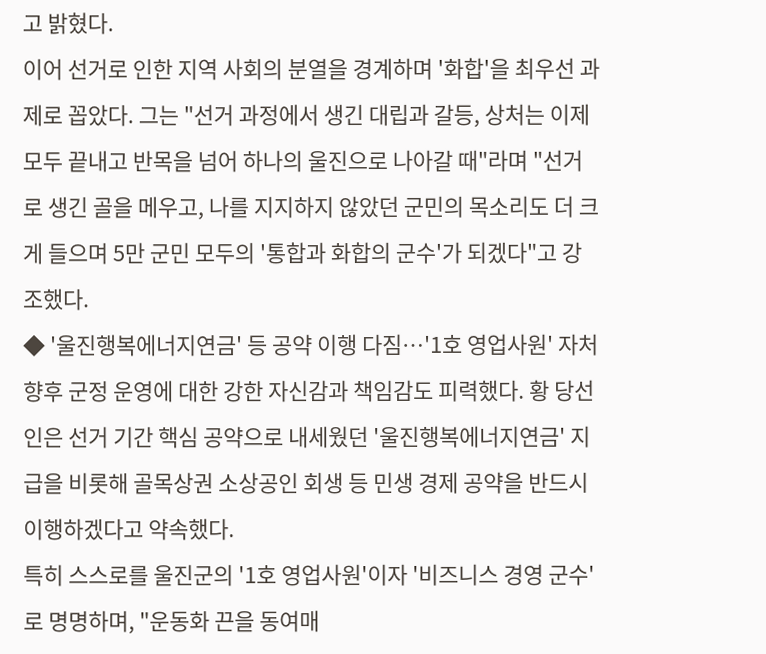고 밝혔다.
이어 선거로 인한 지역 사회의 분열을 경계하며 '화합'을 최우선 과제로 꼽았다. 그는 "선거 과정에서 생긴 대립과 갈등, 상처는 이제 모두 끝내고 반목을 넘어 하나의 울진으로 나아갈 때"라며 "선거로 생긴 골을 메우고, 나를 지지하지 않았던 군민의 목소리도 더 크게 들으며 5만 군민 모두의 '통합과 화합의 군수'가 되겠다"고 강조했다.
◆ '울진행복에너지연금' 등 공약 이행 다짐…'1호 영업사원' 자처
향후 군정 운영에 대한 강한 자신감과 책임감도 피력했다. 황 당선인은 선거 기간 핵심 공약으로 내세웠던 '울진행복에너지연금' 지급을 비롯해 골목상권 소상공인 회생 등 민생 경제 공약을 반드시 이행하겠다고 약속했다.
특히 스스로를 울진군의 '1호 영업사원'이자 '비즈니스 경영 군수'로 명명하며, "운동화 끈을 동여매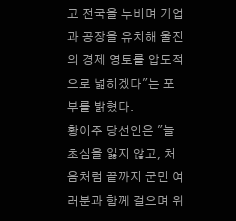고 전국을 누비며 기업과 공장을 유치해 울진의 경제 영토를 압도적으로 넓히겠다"는 포부를 밝혔다.
황이주 당선인은 "늘 초심을 잃지 않고, 처음처럼 끝까지 군민 여러분과 함께 걸으며 위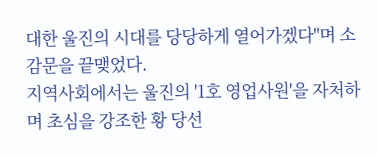대한 울진의 시대를 당당하게 열어가겠다"며 소감문을 끝맺었다.
지역사회에서는 울진의 '1호 영업사원'을 자처하며 초심을 강조한 황 당선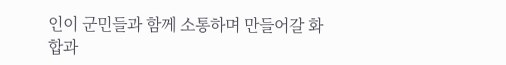인이 군민들과 함께 소통하며 만들어갈 화합과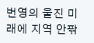번영의 울진 미래에 지역 안팎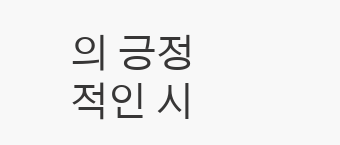의 긍정적인 시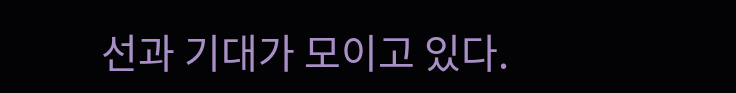선과 기대가 모이고 있다.